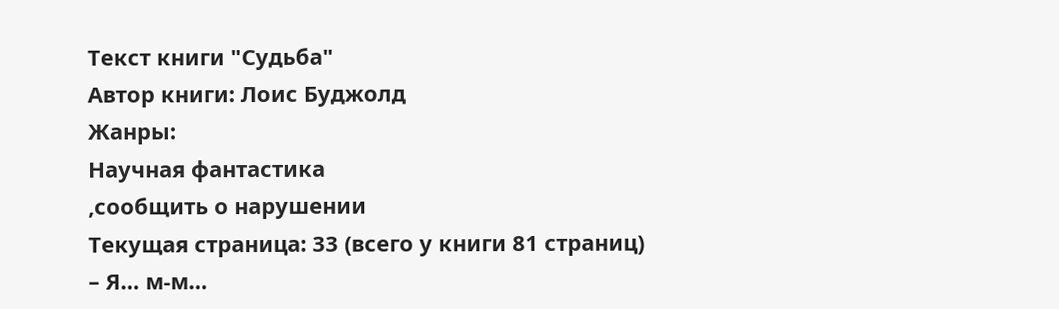Текст книги "Судьба"
Автор книги: Лоис Буджолд
Жанры:
Научная фантастика
,сообщить о нарушении
Текущая страница: 33 (всего у книги 81 страниц)
– Я… м-м…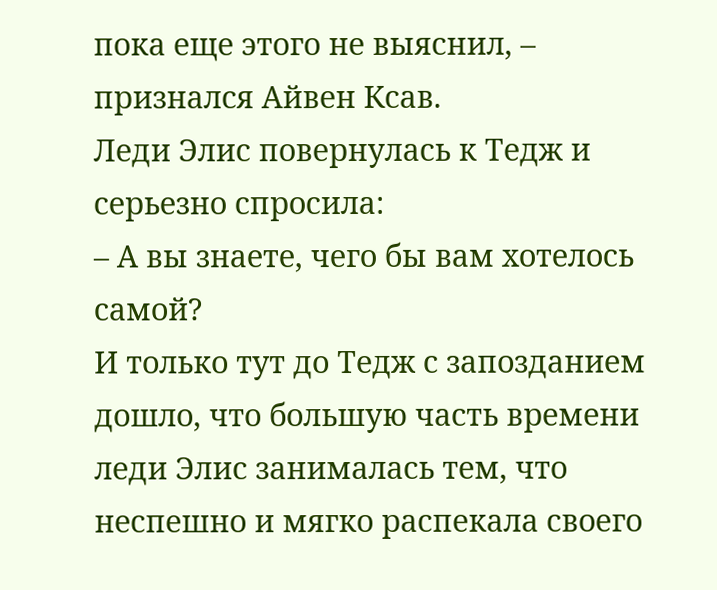пока еще этого не выяснил, – признался Айвен Ксав.
Леди Элис повернулась к Тедж и серьезно спросила:
– А вы знаете, чего бы вам хотелось самой?
И только тут до Тедж с запозданием дошло, что большую часть времени леди Элис занималась тем, что неспешно и мягко распекала своего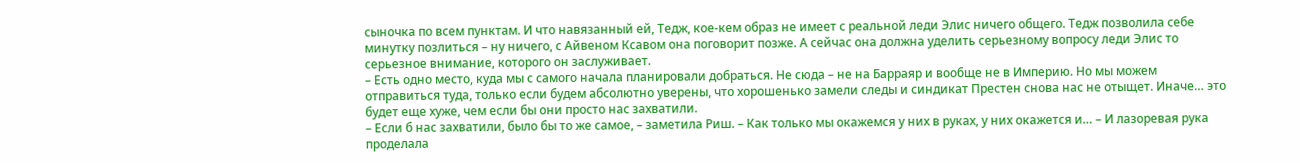сыночка по всем пунктам. И что навязанный ей, Тедж, кое-кем образ не имеет с реальной леди Элис ничего общего. Тедж позволила себе минутку позлиться – ну ничего, с Айвеном Ксавом она поговорит позже. А сейчас она должна уделить серьезному вопросу леди Элис то серьезное внимание, которого он заслуживает.
– Есть одно место, куда мы с самого начала планировали добраться. Не сюда – не на Барраяр и вообще не в Империю. Но мы можем отправиться туда, только если будем абсолютно уверены, что хорошенько замели следы и синдикат Престен снова нас не отыщет. Иначе… это будет еще хуже, чем если бы они просто нас захватили.
– Если б нас захватили, было бы то же самое, – заметила Риш. – Как только мы окажемся у них в руках, у них окажется и… – И лазоревая рука проделала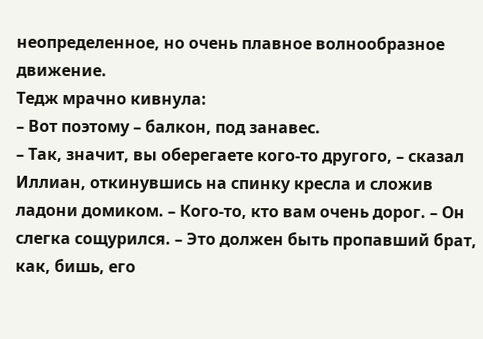неопределенное, но очень плавное волнообразное движение.
Тедж мрачно кивнула:
– Вот поэтому – балкон, под занавес.
– Так, значит, вы оберегаете кого-то другого, – сказал Иллиан, откинувшись на спинку кресла и сложив ладони домиком. – Кого-то, кто вам очень дорог. – Он слегка сощурился. – Это должен быть пропавший брат, как, бишь, его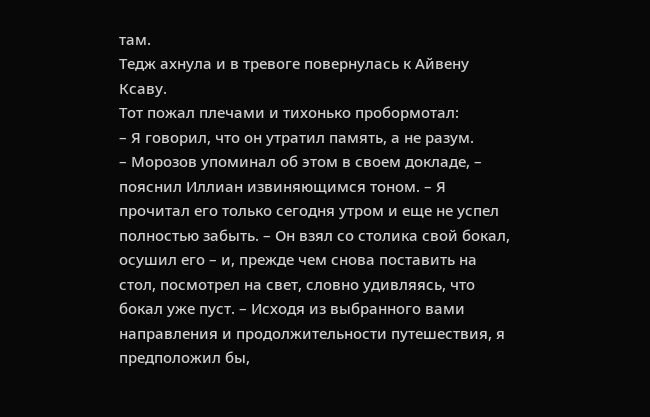там.
Тедж ахнула и в тревоге повернулась к Айвену Ксаву.
Тот пожал плечами и тихонько пробормотал:
– Я говорил, что он утратил память, а не разум.
– Морозов упоминал об этом в своем докладе, – пояснил Иллиан извиняющимся тоном. – Я прочитал его только сегодня утром и еще не успел полностью забыть. – Он взял со столика свой бокал, осушил его – и, прежде чем снова поставить на стол, посмотрел на свет, словно удивляясь, что бокал уже пуст. – Исходя из выбранного вами направления и продолжительности путешествия, я предположил бы,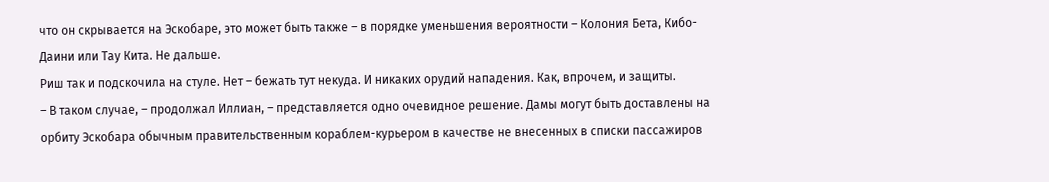что он скрывается на Эскобаре, это может быть также – в порядке уменьшения вероятности – Колония Бета, Кибо-Даини или Тау Кита. Не дальше.
Риш так и подскочила на стуле. Нет – бежать тут некуда. И никаких орудий нападения. Как, впрочем, и защиты.
– В таком случае, – продолжал Иллиан, – представляется одно очевидное решение. Дамы могут быть доставлены на орбиту Эскобара обычным правительственным кораблем-курьером в качестве не внесенных в списки пассажиров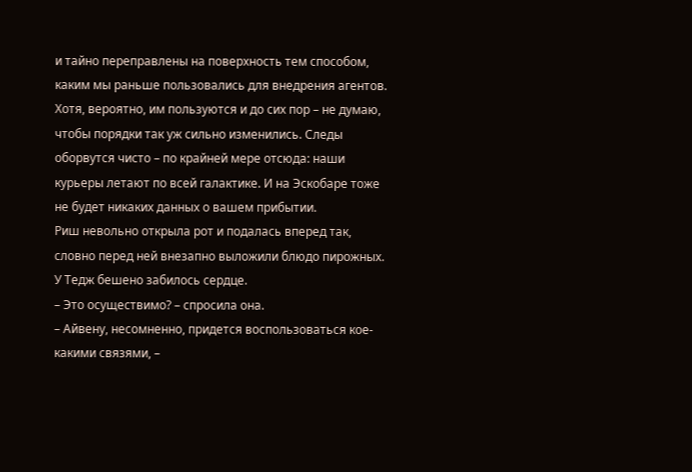и тайно переправлены на поверхность тем способом, каким мы раньше пользовались для внедрения агентов. Хотя, вероятно, им пользуются и до сих пор – не думаю, чтобы порядки так уж сильно изменились. Следы оборвутся чисто – по крайней мере отсюда: наши курьеры летают по всей галактике. И на Эскобаре тоже не будет никаких данных о вашем прибытии.
Риш невольно открыла рот и подалась вперед так, словно перед ней внезапно выложили блюдо пирожных. У Тедж бешено забилось сердце.
– Это осуществимо? – спросила она.
– Айвену, несомненно, придется воспользоваться кое-какими связями, –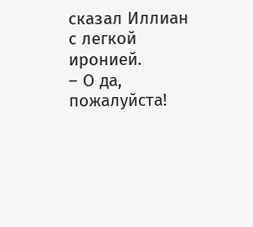сказал Иллиан с легкой иронией.
– О да, пожалуйста!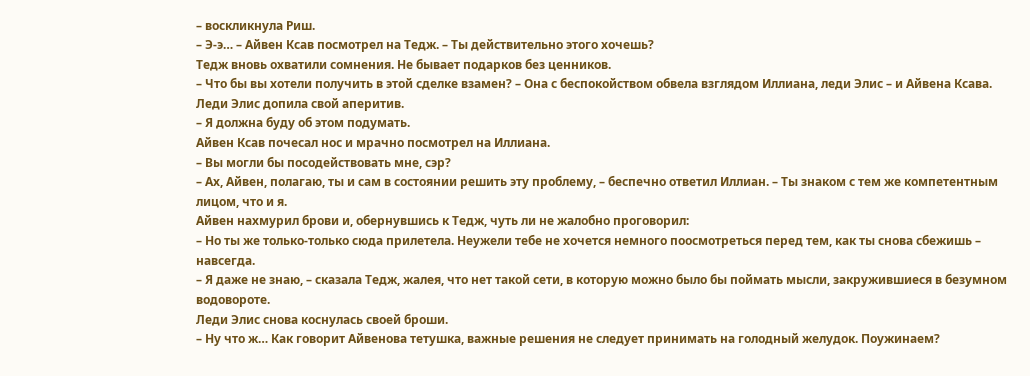– воскликнула Риш.
– Э-э… – Айвен Ксав посмотрел на Тедж. – Ты действительно этого хочешь?
Тедж вновь охватили сомнения. Не бывает подарков без ценников.
– Что бы вы хотели получить в этой сделке взамен? – Она с беспокойством обвела взглядом Иллиана, леди Элис – и Айвена Ксава.
Леди Элис допила свой аперитив.
– Я должна буду об этом подумать.
Айвен Ксав почесал нос и мрачно посмотрел на Иллиана.
– Вы могли бы посодействовать мне, сэр?
– Ах, Айвен, полагаю, ты и сам в состоянии решить эту проблему, – беспечно ответил Иллиан. – Ты знаком с тем же компетентным лицом, что и я.
Айвен нахмурил брови и, обернувшись к Тедж, чуть ли не жалобно проговорил:
– Но ты же только-только сюда прилетела. Неужели тебе не хочется немного поосмотреться перед тем, как ты снова сбежишь – навсегда.
– Я даже не знаю, – сказала Тедж, жалея, что нет такой сети, в которую можно было бы поймать мысли, закружившиеся в безумном водовороте.
Леди Элис снова коснулась своей броши.
– Ну что ж… Как говорит Айвенова тетушка, важные решения не следует принимать на голодный желудок. Поужинаем?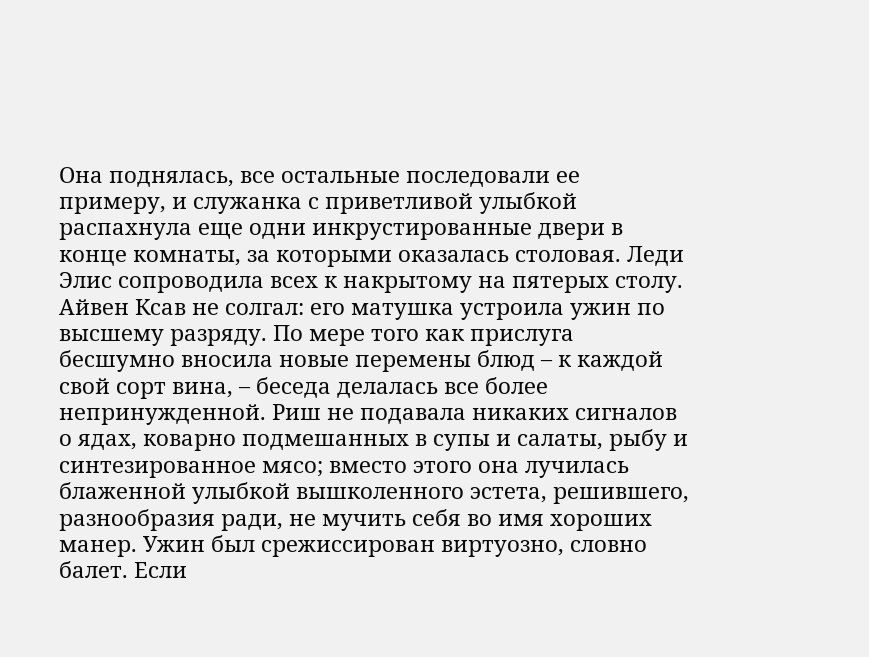Она поднялась, все остальные последовали ее примеру, и служанка с приветливой улыбкой распахнула еще одни инкрустированные двери в конце комнаты, за которыми оказалась столовая. Леди Элис сопроводила всех к накрытому на пятерых столу.
Айвен Ксав не солгал: его матушка устроила ужин по высшему разряду. По мере того как прислуга бесшумно вносила новые перемены блюд – к каждой свой сорт вина, – беседа делалась все более непринужденной. Риш не подавала никаких сигналов о ядах, коварно подмешанных в супы и салаты, рыбу и синтезированное мясо; вместо этого она лучилась блаженной улыбкой вышколенного эстета, решившего, разнообразия ради, не мучить себя во имя хороших манер. Ужин был срежиссирован виртуозно, словно балет. Если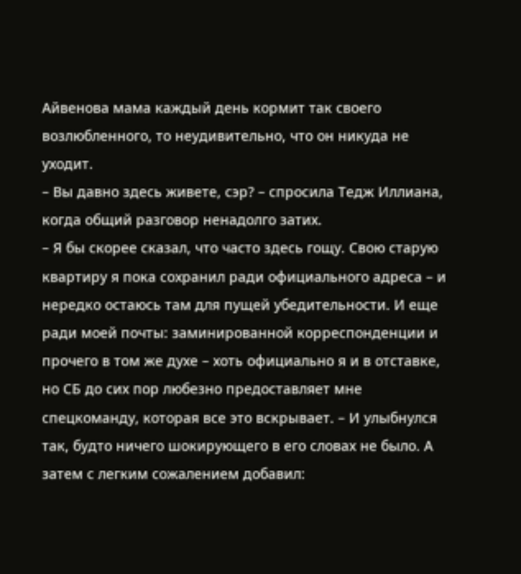Айвенова мама каждый день кормит так своего возлюбленного, то неудивительно, что он никуда не уходит.
– Вы давно здесь живете, сэр? – спросила Тедж Иллиана, когда общий разговор ненадолго затих.
– Я бы скорее сказал, что часто здесь гощу. Свою старую квартиру я пока сохранил ради официального адреса – и нередко остаюсь там для пущей убедительности. И еще ради моей почты: заминированной корреспонденции и прочего в том же духе – хоть официально я и в отставке, но СБ до сих пор любезно предоставляет мне спецкоманду, которая все это вскрывает. – И улыбнулся так, будто ничего шокирующего в его словах не было. А затем с легким сожалением добавил: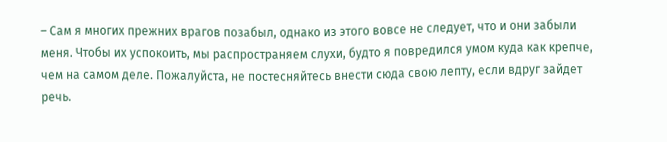– Сам я многих прежних врагов позабыл, однако из этого вовсе не следует, что и они забыли меня. Чтобы их успокоить, мы распространяем слухи, будто я повредился умом куда как крепче, чем на самом деле. Пожалуйста, не постесняйтесь внести сюда свою лепту, если вдруг зайдет речь.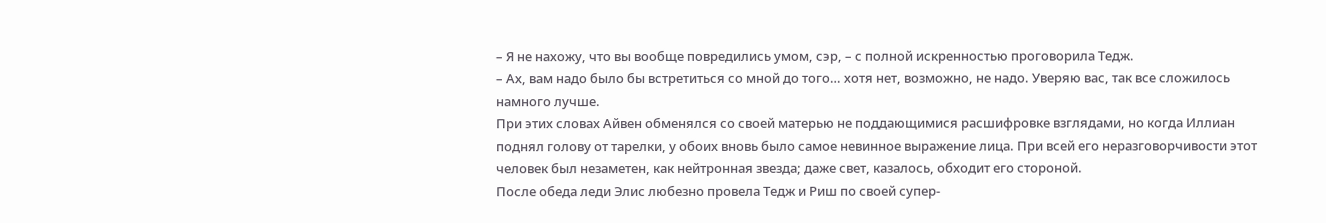– Я не нахожу, что вы вообще повредились умом, сэр, – с полной искренностью проговорила Тедж.
– Ах, вам надо было бы встретиться со мной до того… хотя нет, возможно, не надо. Уверяю вас, так все сложилось намного лучше.
При этих словах Айвен обменялся со своей матерью не поддающимися расшифровке взглядами, но когда Иллиан поднял голову от тарелки, у обоих вновь было самое невинное выражение лица. При всей его неразговорчивости этот человек был незаметен, как нейтронная звезда; даже свет, казалось, обходит его стороной.
После обеда леди Элис любезно провела Тедж и Риш по своей супер-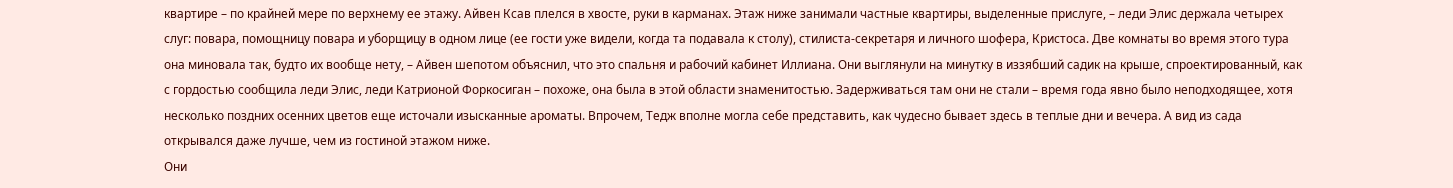квартире – по крайней мере по верхнему ее этажу. Айвен Ксав плелся в хвосте, руки в карманах. Этаж ниже занимали частные квартиры, выделенные прислуге, – леди Элис держала четырех слуг: повара, помощницу повара и уборщицу в одном лице (ее гости уже видели, когда та подавала к столу), стилиста-секретаря и личного шофера, Кристоса. Две комнаты во время этого тура она миновала так, будто их вообще нету, – Айвен шепотом объяснил, что это спальня и рабочий кабинет Иллиана. Они выглянули на минутку в иззябший садик на крыше, спроектированный, как с гордостью сообщила леди Элис, леди Катрионой Форкосиган – похоже, она была в этой области знаменитостью. Задерживаться там они не стали – время года явно было неподходящее, хотя несколько поздних осенних цветов еще источали изысканные ароматы. Впрочем, Тедж вполне могла себе представить, как чудесно бывает здесь в теплые дни и вечера. А вид из сада открывался даже лучше, чем из гостиной этажом ниже.
Они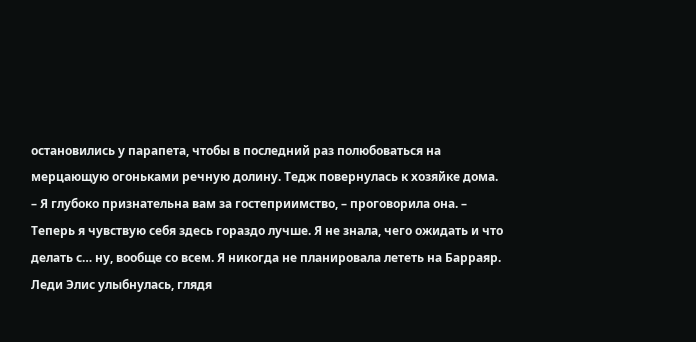остановились у парапета, чтобы в последний раз полюбоваться на мерцающую огоньками речную долину. Тедж повернулась к хозяйке дома.
– Я глубоко признательна вам за гостеприимство, – проговорила она. – Теперь я чувствую себя здесь гораздо лучше. Я не знала, чего ожидать и что делать с… ну, вообще со всем. Я никогда не планировала лететь на Барраяр.
Леди Элис улыбнулась, глядя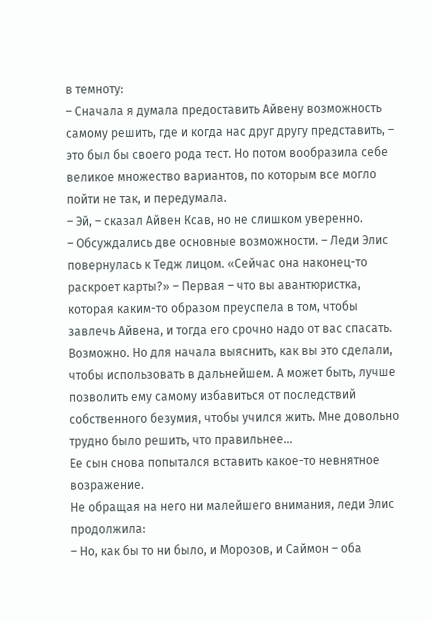в темноту:
– Сначала я думала предоставить Айвену возможность самому решить, где и когда нас друг другу представить, – это был бы своего рода тест. Но потом вообразила себе великое множество вариантов, по которым все могло пойти не так, и передумала.
– Эй, – сказал Айвен Ксав, но не слишком уверенно.
– Обсуждались две основные возможности. – Леди Элис повернулась к Тедж лицом. «Сейчас она наконец-то раскроет карты?» – Первая – что вы авантюристка, которая каким-то образом преуспела в том, чтобы завлечь Айвена, и тогда его срочно надо от вас спасать. Возможно. Но для начала выяснить, как вы это сделали, чтобы использовать в дальнейшем. А может быть, лучше позволить ему самому избавиться от последствий собственного безумия, чтобы учился жить. Мне довольно трудно было решить, что правильнее…
Ее сын снова попытался вставить какое-то невнятное возражение.
Не обращая на него ни малейшего внимания, леди Элис продолжила:
– Но, как бы то ни было, и Морозов, и Саймон – оба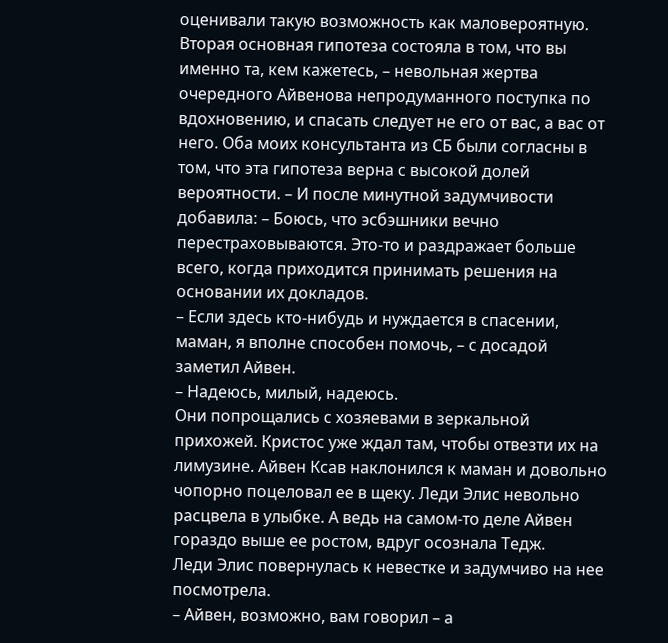оценивали такую возможность как маловероятную. Вторая основная гипотеза состояла в том, что вы именно та, кем кажетесь, – невольная жертва очередного Айвенова непродуманного поступка по вдохновению, и спасать следует не его от вас, а вас от него. Оба моих консультанта из СБ были согласны в том, что эта гипотеза верна с высокой долей вероятности. – И после минутной задумчивости добавила: – Боюсь, что эсбэшники вечно перестраховываются. Это-то и раздражает больше всего, когда приходится принимать решения на основании их докладов.
– Если здесь кто-нибудь и нуждается в спасении, маман, я вполне способен помочь, – с досадой заметил Айвен.
– Надеюсь, милый, надеюсь.
Они попрощались с хозяевами в зеркальной прихожей. Кристос уже ждал там, чтобы отвезти их на лимузине. Айвен Ксав наклонился к маман и довольно чопорно поцеловал ее в щеку. Леди Элис невольно расцвела в улыбке. А ведь на самом-то деле Айвен гораздо выше ее ростом, вдруг осознала Тедж.
Леди Элис повернулась к невестке и задумчиво на нее посмотрела.
– Айвен, возможно, вам говорил – а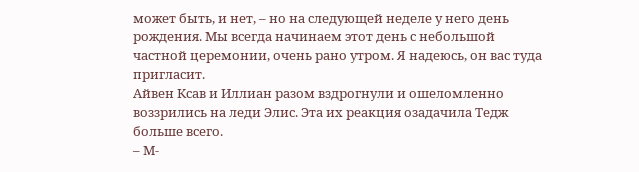может быть, и нет, – но на следующей неделе у него день рождения. Мы всегда начинаем этот день с небольшой частной церемонии, очень рано утром. Я надеюсь, он вас туда пригласит.
Айвен Ксав и Иллиан разом вздрогнули и ошеломленно воззрились на леди Элис. Эта их реакция озадачила Тедж больше всего.
– М-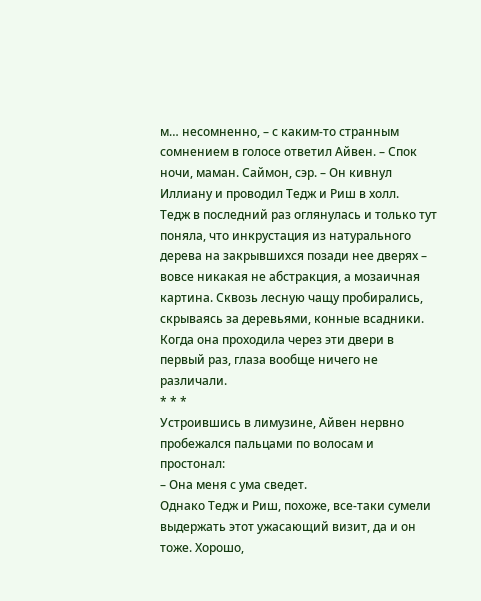м… несомненно, – с каким-то странным сомнением в голосе ответил Айвен. – Спок ночи, маман. Саймон, сэр. – Он кивнул Иллиану и проводил Тедж и Риш в холл.
Тедж в последний раз оглянулась и только тут поняла, что инкрустация из натурального дерева на закрывшихся позади нее дверях – вовсе никакая не абстракция, а мозаичная картина. Сквозь лесную чащу пробирались, скрываясь за деревьями, конные всадники. Когда она проходила через эти двери в первый раз, глаза вообще ничего не различали.
* * *
Устроившись в лимузине, Айвен нервно пробежался пальцами по волосам и простонал:
– Она меня с ума сведет.
Однако Тедж и Риш, похоже, все-таки сумели выдержать этот ужасающий визит, да и он тоже. Хорошо,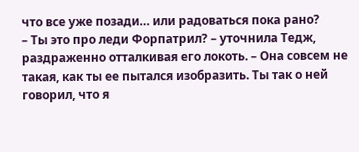что все уже позади… или радоваться пока рано?
– Ты это про леди Форпатрил? – уточнила Тедж, раздраженно отталкивая его локоть. – Она совсем не такая, как ты ее пытался изобразить. Ты так о ней говорил, что я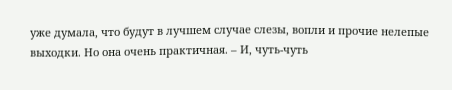уже думала, что будут в лучшем случае слезы, вопли и прочие нелепые выходки. Но она очень практичная. – И, чуть-чуть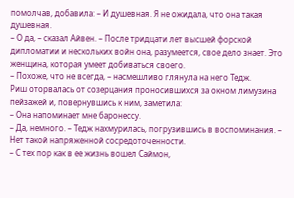помолчав, добавила: – И душевная. Я не ожидала, что она такая душевная.
– О да, – сказал Айвен. – После тридцати лет высшей форской дипломатии и нескольких войн она, разумеется, свое дело знает. Это женщина, которая умеет добиваться своего.
– Похоже, что не всегда, – насмешливо глянула на него Тедж.
Риш оторвалась от созерцания проносившихся за окном лимузина пейзажей и, повернувшись к ним, заметила:
– Она напоминает мне баронессу.
– Да, немного. – Тедж нахмурилась, погрузившись в воспоминания. – Нет такой напряженной сосредоточенности.
– С тех пор как в ее жизнь вошел Саймон,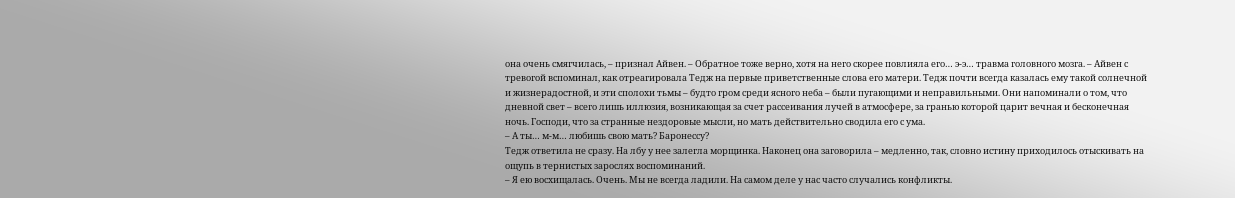она очень смягчилась, – признал Айвен. – Обратное тоже верно, хотя на него скорее повлияла его… э-э… травма головного мозга. – Айвен с тревогой вспоминал, как отреагировала Тедж на первые приветственные слова его матери. Тедж почти всегда казалась ему такой солнечной и жизнерадостной, и эти сполохи тьмы – будто гром среди ясного неба – были пугающими и неправильными. Они напоминали о том, что дневной свет – всего лишь иллюзия, возникающая за счет рассеивания лучей в атмосфере, за гранью которой царит вечная и бесконечная ночь. Господи, что за странные нездоровые мысли, но мать действительно сводила его с ума.
– А ты… м-м… любишь свою мать? Баронессу?
Тедж ответила не сразу. На лбу у нее залегла морщинка. Наконец она заговорила – медленно, так, словно истину приходилось отыскивать на ощупь в тернистых зарослях воспоминаний.
– Я ею восхищалась. Очень. Мы не всегда ладили. На самом деле у нас часто случались конфликты.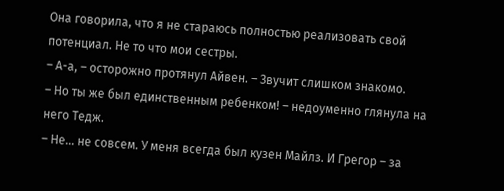Она говорила, что я не стараюсь полностью реализовать свой потенциал. Не то что мои сестры.
– А-а, – осторожно протянул Айвен. – Звучит слишком знакомо.
– Но ты же был единственным ребенком! – недоуменно глянула на него Тедж.
– Не… не совсем. У меня всегда был кузен Майлз. И Грегор – за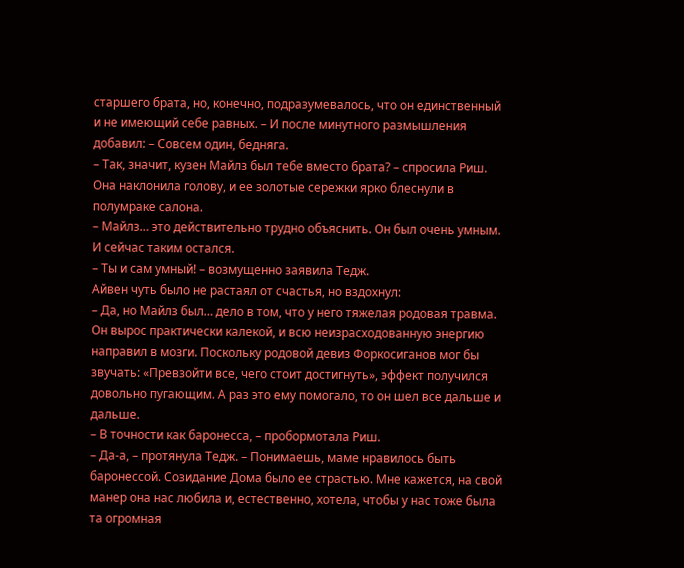старшего брата, но, конечно, подразумевалось, что он единственный и не имеющий себе равных. – И после минутного размышления добавил: – Совсем один, бедняга.
– Так, значит, кузен Майлз был тебе вместо брата? – спросила Риш. Она наклонила голову, и ее золотые сережки ярко блеснули в полумраке салона.
– Майлз… это действительно трудно объяснить. Он был очень умным. И сейчас таким остался.
– Ты и сам умный! – возмущенно заявила Тедж.
Айвен чуть было не растаял от счастья, но вздохнул:
– Да, но Майлз был… дело в том, что у него тяжелая родовая травма. Он вырос практически калекой, и всю неизрасходованную энергию направил в мозги. Поскольку родовой девиз Форкосиганов мог бы звучать: «Превзойти все, чего стоит достигнуть», эффект получился довольно пугающим. А раз это ему помогало, то он шел все дальше и дальше.
– В точности как баронесса, – пробормотала Риш.
– Да-а, – протянула Тедж. – Понимаешь, маме нравилось быть баронессой. Созидание Дома было ее страстью. Мне кажется, на свой манер она нас любила и, естественно, хотела, чтобы у нас тоже была та огромная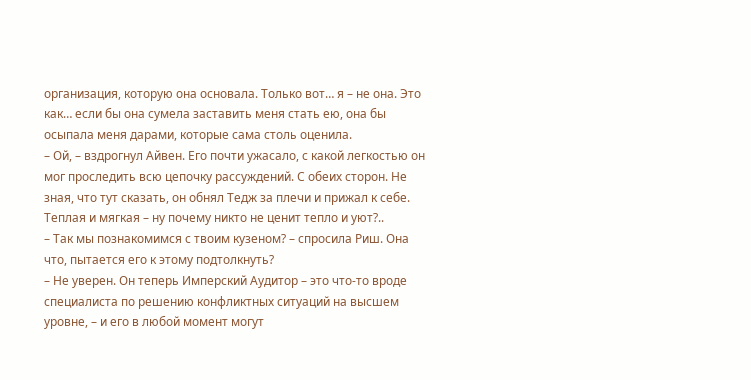организация, которую она основала. Только вот… я – не она. Это как… если бы она сумела заставить меня стать ею, она бы осыпала меня дарами, которые сама столь оценила.
– Ой, – вздрогнул Айвен. Его почти ужасало, с какой легкостью он мог проследить всю цепочку рассуждений. С обеих сторон. Не зная, что тут сказать, он обнял Тедж за плечи и прижал к себе. Теплая и мягкая – ну почему никто не ценит тепло и уют?..
– Так мы познакомимся с твоим кузеном? – спросила Риш. Она что, пытается его к этому подтолкнуть?
– Не уверен. Он теперь Имперский Аудитор – это что-то вроде специалиста по решению конфликтных ситуаций на высшем уровне, – и его в любой момент могут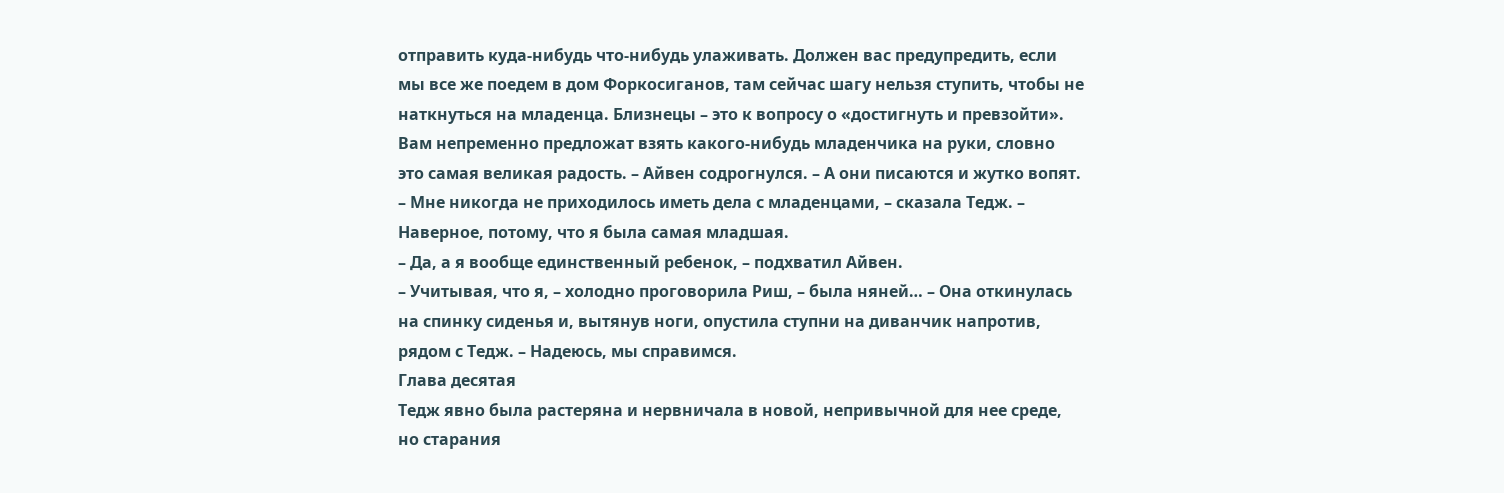отправить куда-нибудь что-нибудь улаживать. Должен вас предупредить, если мы все же поедем в дом Форкосиганов, там сейчас шагу нельзя ступить, чтобы не наткнуться на младенца. Близнецы – это к вопросу о «достигнуть и превзойти». Вам непременно предложат взять какого-нибудь младенчика на руки, словно это самая великая радость. – Айвен содрогнулся. – А они писаются и жутко вопят.
– Мне никогда не приходилось иметь дела с младенцами, – сказала Тедж. – Наверное, потому, что я была самая младшая.
– Да, а я вообще единственный ребенок, – подхватил Айвен.
– Учитывая, что я, – холодно проговорила Риш, – была няней… – Она откинулась на спинку сиденья и, вытянув ноги, опустила ступни на диванчик напротив, рядом с Тедж. – Надеюсь, мы справимся.
Глава десятая
Тедж явно была растеряна и нервничала в новой, непривычной для нее среде, но старания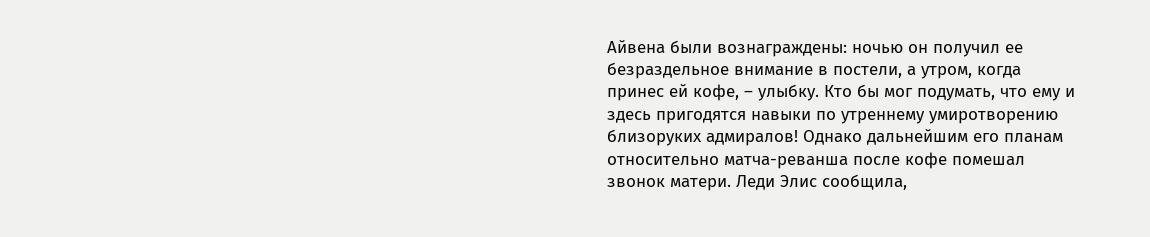Айвена были вознаграждены: ночью он получил ее безраздельное внимание в постели, а утром, когда принес ей кофе, – улыбку. Кто бы мог подумать, что ему и здесь пригодятся навыки по утреннему умиротворению близоруких адмиралов! Однако дальнейшим его планам относительно матча-реванша после кофе помешал звонок матери. Леди Элис сообщила,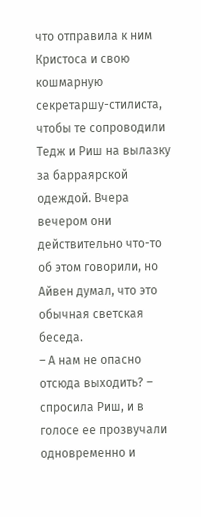что отправила к ним Кристоса и свою кошмарную секретаршу-стилиста, чтобы те сопроводили Тедж и Риш на вылазку за барраярской одеждой. Вчера вечером они действительно что-то об этом говорили, но Айвен думал, что это обычная светская беседа.
– А нам не опасно отсюда выходить? – спросила Риш, и в голосе ее прозвучали одновременно и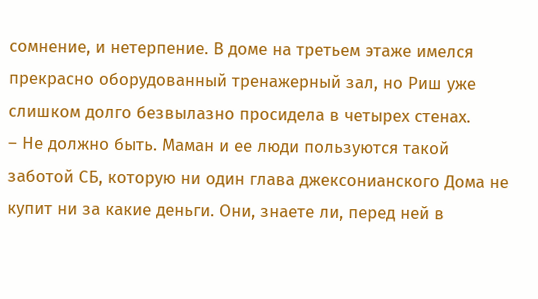сомнение, и нетерпение. В доме на третьем этаже имелся прекрасно оборудованный тренажерный зал, но Риш уже слишком долго безвылазно просидела в четырех стенах.
– Не должно быть. Маман и ее люди пользуются такой заботой СБ, которую ни один глава джексонианского Дома не купит ни за какие деньги. Они, знаете ли, перед ней в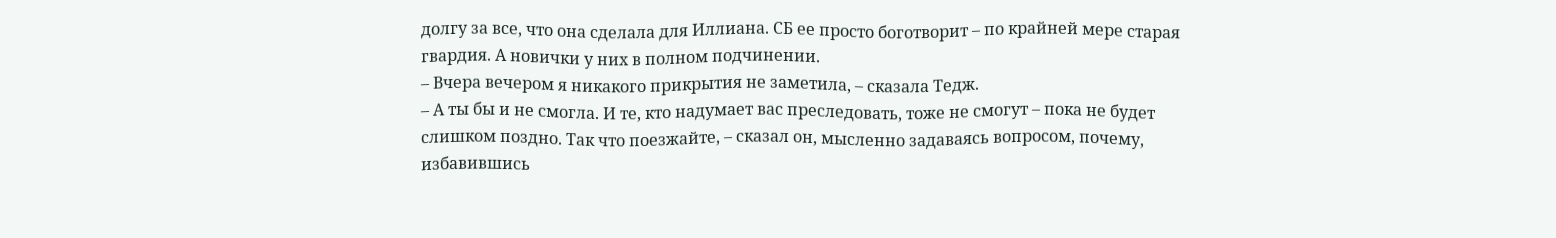долгу за все, что она сделала для Иллиана. СБ ее просто боготворит – по крайней мере старая гвардия. А новички у них в полном подчинении.
– Вчера вечером я никакого прикрытия не заметила, – сказала Тедж.
– А ты бы и не смогла. И те, кто надумает вас преследовать, тоже не смогут – пока не будет слишком поздно. Так что поезжайте, – сказал он, мысленно задаваясь вопросом, почему, избавившись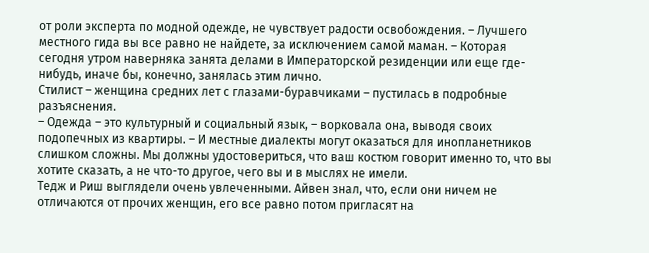от роли эксперта по модной одежде, не чувствует радости освобождения. – Лучшего местного гида вы все равно не найдете, за исключением самой маман. – Которая сегодня утром наверняка занята делами в Императорской резиденции или еще где-нибудь, иначе бы, конечно, занялась этим лично.
Стилист – женщина средних лет с глазами-буравчиками – пустилась в подробные разъяснения.
– Одежда – это культурный и социальный язык, – ворковала она, выводя своих подопечных из квартиры. – И местные диалекты могут оказаться для инопланетников слишком сложны. Мы должны удостовериться, что ваш костюм говорит именно то, что вы хотите сказать, а не что-то другое, чего вы и в мыслях не имели.
Тедж и Риш выглядели очень увлеченными. Айвен знал, что, если они ничем не отличаются от прочих женщин, его все равно потом пригласят на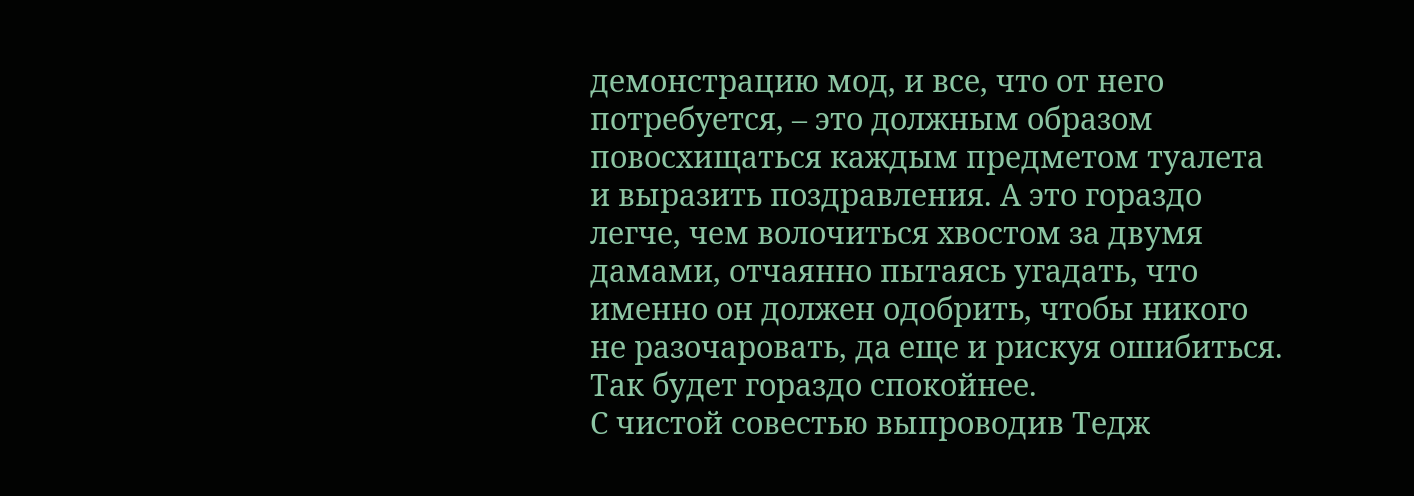демонстрацию мод, и все, что от него потребуется, – это должным образом повосхищаться каждым предметом туалета и выразить поздравления. А это гораздо легче, чем волочиться хвостом за двумя дамами, отчаянно пытаясь угадать, что именно он должен одобрить, чтобы никого не разочаровать, да еще и рискуя ошибиться. Так будет гораздо спокойнее.
С чистой совестью выпроводив Тедж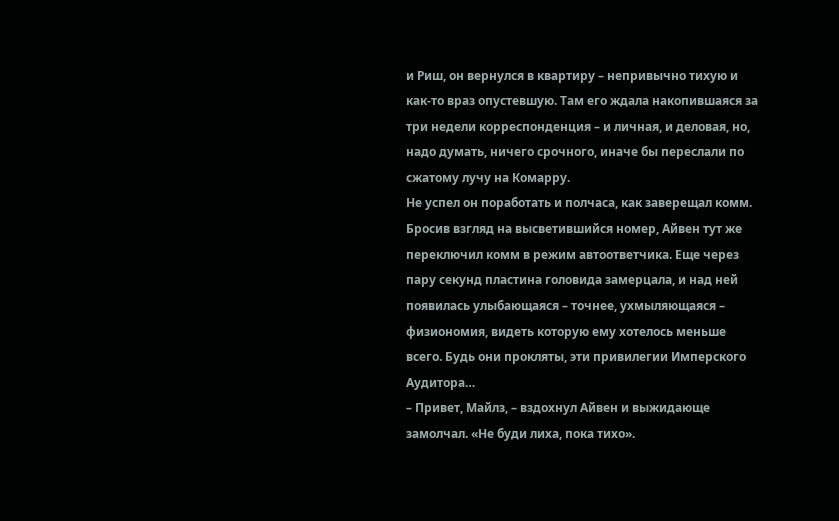и Риш, он вернулся в квартиру – непривычно тихую и как-то враз опустевшую. Там его ждала накопившаяся за три недели корреспонденция – и личная, и деловая, но, надо думать, ничего срочного, иначе бы переслали по сжатому лучу на Комарру.
Не успел он поработать и полчаса, как заверещал комм. Бросив взгляд на высветившийся номер, Айвен тут же переключил комм в режим автоответчика. Еще через пару секунд пластина головида замерцала, и над ней появилась улыбающаяся – точнее, ухмыляющаяся – физиономия, видеть которую ему хотелось меньше всего. Будь они прокляты, эти привилегии Имперского Аудитора…
– Привет, Майлз, – вздохнул Айвен и выжидающе замолчал. «Не буди лиха, пока тихо».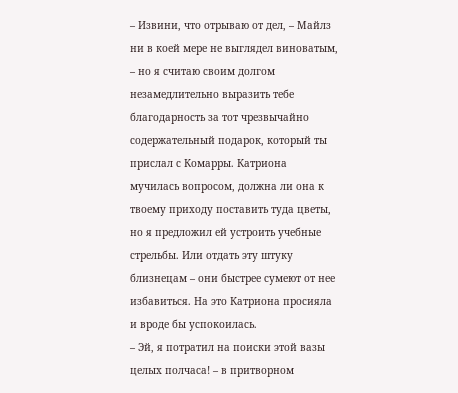– Извини, что отрываю от дел, – Майлз ни в коей мере не выглядел виноватым, – но я считаю своим долгом незамедлительно выразить тебе благодарность за тот чрезвычайно содержательный подарок, который ты прислал с Комарры. Катриона мучилась вопросом, должна ли она к твоему приходу поставить туда цветы, но я предложил ей устроить учебные стрельбы. Или отдать эту штуку близнецам – они быстрее сумеют от нее избавиться. На это Катриона просияла и вроде бы успокоилась.
– Эй, я потратил на поиски этой вазы целых полчаса! – в притворном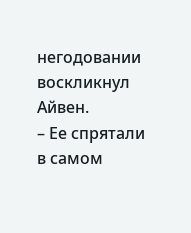негодовании воскликнул Айвен.
– Ее спрятали в самом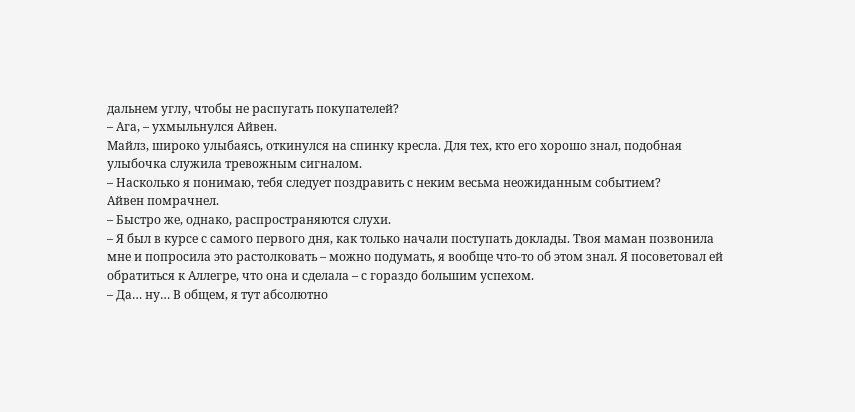дальнем углу, чтобы не распугать покупателей?
– Ага, – ухмыльнулся Айвен.
Майлз, широко улыбаясь, откинулся на спинку кресла. Для тех, кто его хорошо знал, подобная улыбочка служила тревожным сигналом.
– Насколько я понимаю, тебя следует поздравить с неким весьма неожиданным событием?
Айвен помрачнел.
– Быстро же, однако, распространяются слухи.
– Я был в курсе с самого первого дня, как только начали поступать доклады. Твоя маман позвонила мне и попросила это растолковать – можно подумать, я вообще что-то об этом знал. Я посоветовал ей обратиться к Аллегре, что она и сделала – с гораздо большим успехом.
– Да… ну… В общем, я тут абсолютно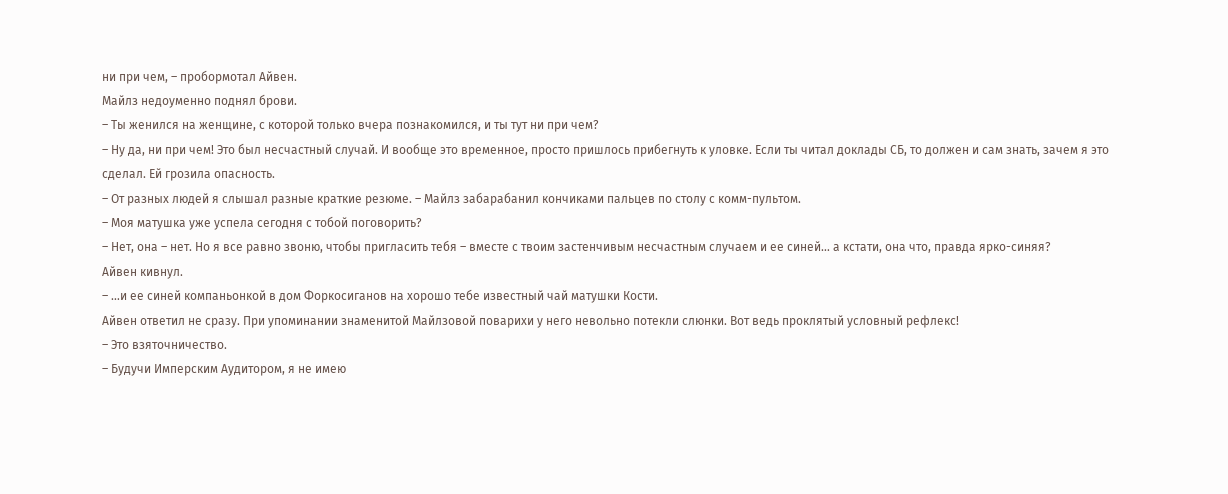ни при чем, – пробормотал Айвен.
Майлз недоуменно поднял брови.
– Ты женился на женщине, с которой только вчера познакомился, и ты тут ни при чем?
– Ну да, ни при чем! Это был несчастный случай. И вообще это временное, просто пришлось прибегнуть к уловке. Если ты читал доклады СБ, то должен и сам знать, зачем я это сделал. Ей грозила опасность.
– От разных людей я слышал разные краткие резюме. – Майлз забарабанил кончиками пальцев по столу с комм-пультом.
– Моя матушка уже успела сегодня с тобой поговорить?
– Нет, она – нет. Но я все равно звоню, чтобы пригласить тебя – вместе с твоим застенчивым несчастным случаем и ее синей… а кстати, она что, правда ярко-синяя?
Айвен кивнул.
– …и ее синей компаньонкой в дом Форкосиганов на хорошо тебе известный чай матушки Кости.
Айвен ответил не сразу. При упоминании знаменитой Майлзовой поварихи у него невольно потекли слюнки. Вот ведь проклятый условный рефлекс!
– Это взяточничество.
– Будучи Имперским Аудитором, я не имею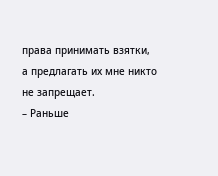права принимать взятки, а предлагать их мне никто не запрещает.
– Раньше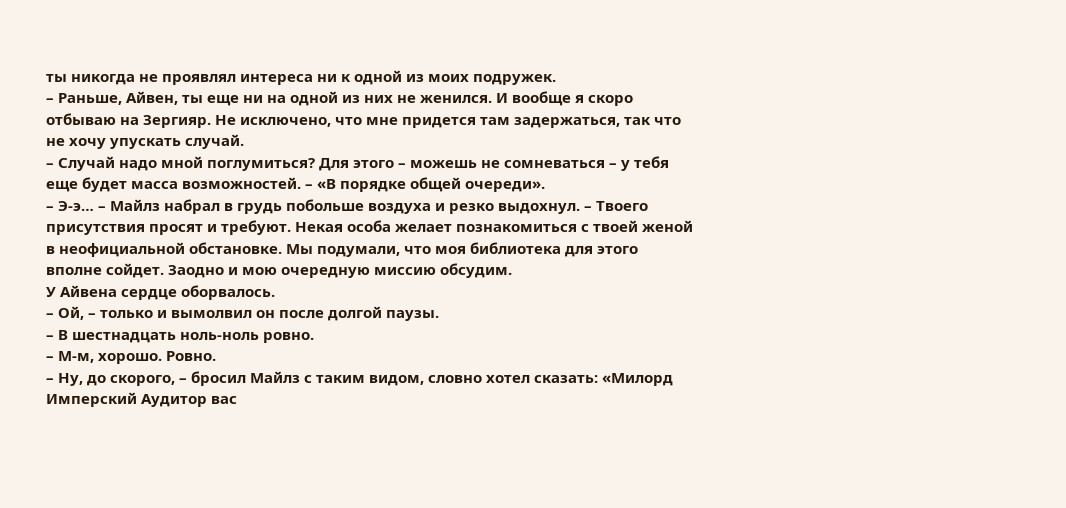ты никогда не проявлял интереса ни к одной из моих подружек.
– Раньше, Айвен, ты еще ни на одной из них не женился. И вообще я скоро отбываю на Зергияр. Не исключено, что мне придется там задержаться, так что не хочу упускать случай.
– Случай надо мной поглумиться? Для этого – можешь не сомневаться – у тебя еще будет масса возможностей. – «В порядке общей очереди».
– Э-э… – Майлз набрал в грудь побольше воздуха и резко выдохнул. – Твоего присутствия просят и требуют. Некая особа желает познакомиться с твоей женой в неофициальной обстановке. Мы подумали, что моя библиотека для этого вполне сойдет. Заодно и мою очередную миссию обсудим.
У Айвена сердце оборвалось.
– Ой, – только и вымолвил он после долгой паузы.
– В шестнадцать ноль-ноль ровно.
– М-м, хорошо. Ровно.
– Ну, до скорого, – бросил Майлз с таким видом, словно хотел сказать: «Милорд Имперский Аудитор вас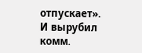отпускает». И вырубил комм.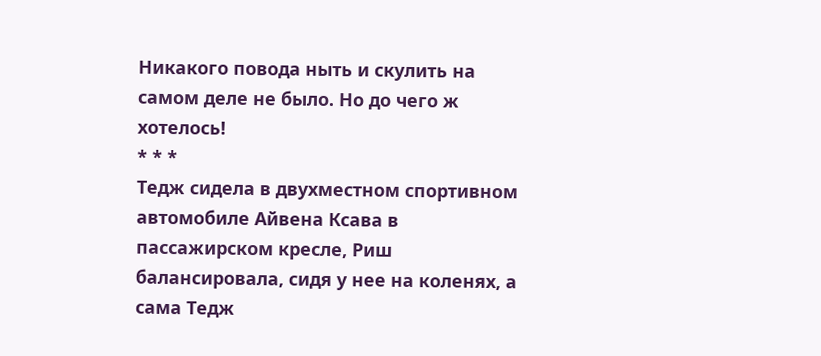Никакого повода ныть и скулить на самом деле не было. Но до чего ж хотелось!
* * *
Тедж сидела в двухместном спортивном автомобиле Айвена Ксава в пассажирском кресле, Риш балансировала, сидя у нее на коленях, а сама Тедж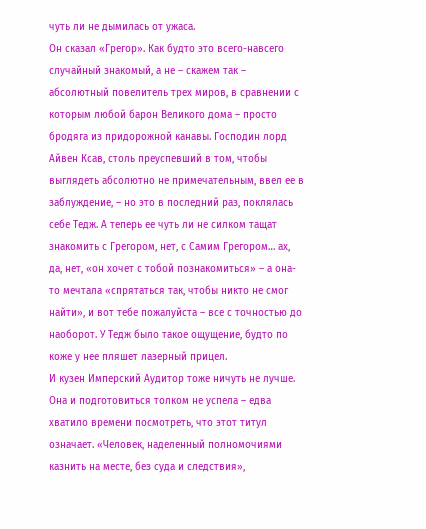чуть ли не дымилась от ужаса.
Он сказал «Грегор». Как будто это всего-навсего случайный знакомый, а не – скажем так – абсолютный повелитель трех миров, в сравнении с которым любой барон Великого дома – просто бродяга из придорожной канавы. Господин лорд Айвен Ксав, столь преуспевший в том, чтобы выглядеть абсолютно не примечательным, ввел ее в заблуждение, – но это в последний раз, поклялась себе Тедж. А теперь ее чуть ли не силком тащат знакомить с Грегором, нет, с Самим Грегором… ах, да, нет, «он хочет с тобой познакомиться» – а она-то мечтала «спрятаться так, чтобы никто не смог найти», и вот тебе пожалуйста – все с точностью до наоборот. У Тедж было такое ощущение, будто по коже у нее пляшет лазерный прицел.
И кузен Имперский Аудитор тоже ничуть не лучше. Она и подготовиться толком не успела – едва хватило времени посмотреть, что этот титул означает. «Человек, наделенный полномочиями казнить на месте, без суда и следствия»,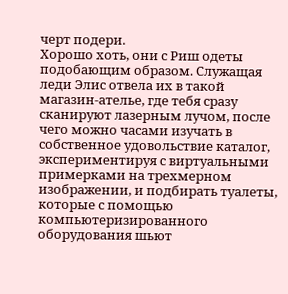черт подери.
Хорошо хоть, они с Риш одеты подобающим образом. Служащая леди Элис отвела их в такой магазин-ателье, где тебя сразу сканируют лазерным лучом, после чего можно часами изучать в собственное удовольствие каталог, экспериментируя с виртуальными примерками на трехмерном изображении, и подбирать туалеты, которые с помощью компьютеризированного оборудования шьют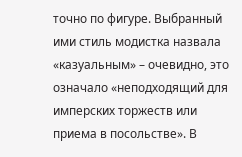точно по фигуре. Выбранный ими стиль модистка назвала «казуальным» – очевидно, это означало «неподходящий для имперских торжеств или приема в посольстве». В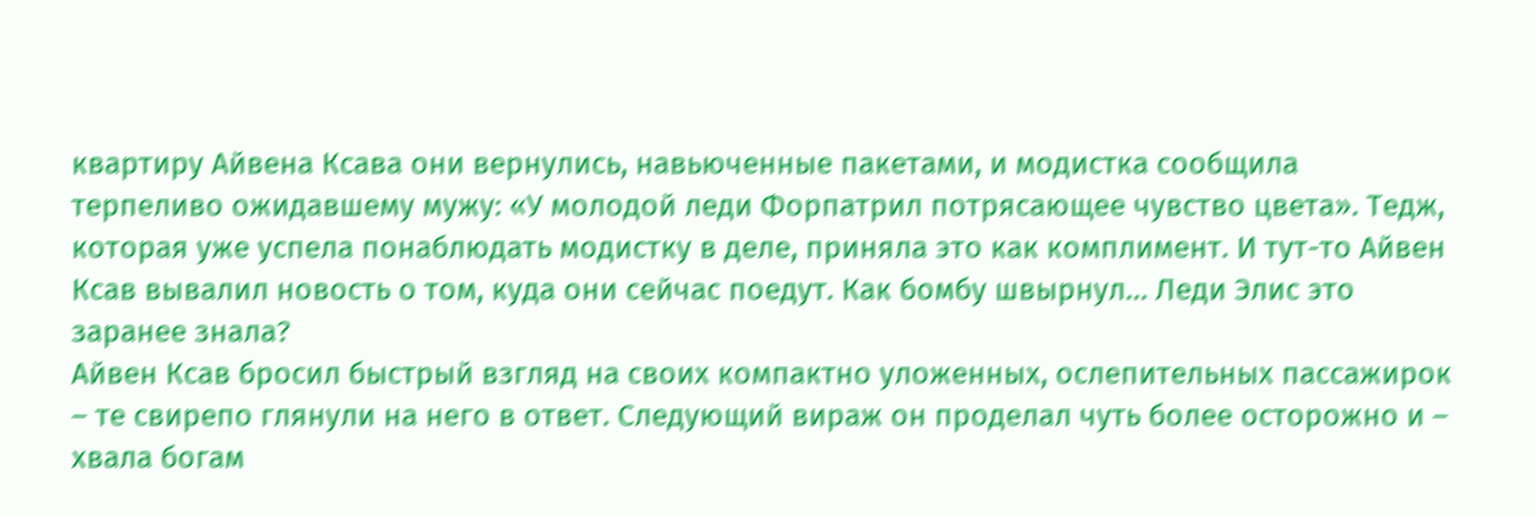квартиру Айвена Ксава они вернулись, навьюченные пакетами, и модистка сообщила терпеливо ожидавшему мужу: «У молодой леди Форпатрил потрясающее чувство цвета». Тедж, которая уже успела понаблюдать модистку в деле, приняла это как комплимент. И тут-то Айвен Ксав вывалил новость о том, куда они сейчас поедут. Как бомбу швырнул… Леди Элис это заранее знала?
Айвен Ксав бросил быстрый взгляд на своих компактно уложенных, ослепительных пассажирок – те свирепо глянули на него в ответ. Следующий вираж он проделал чуть более осторожно и – хвала богам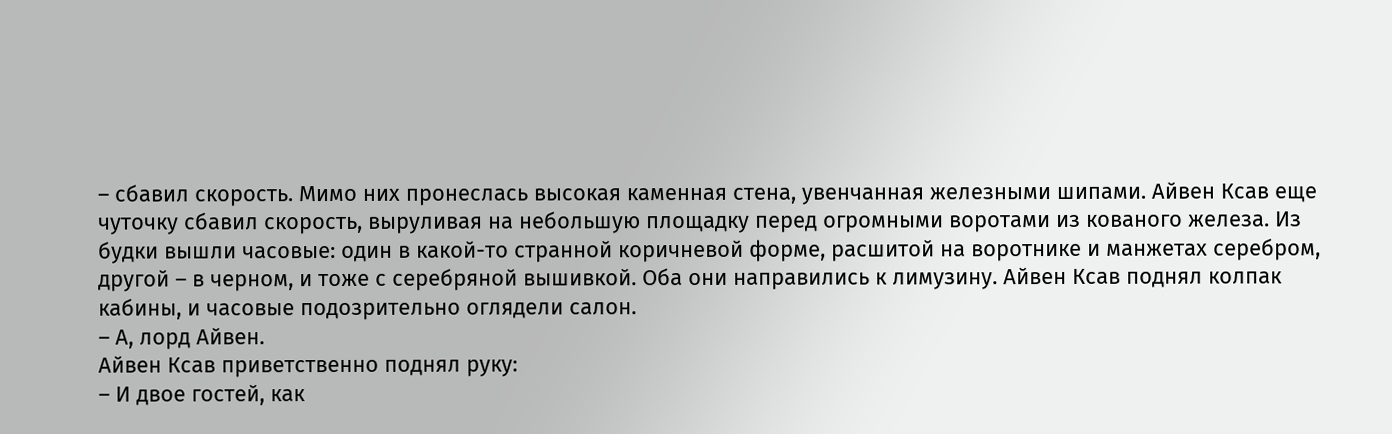– сбавил скорость. Мимо них пронеслась высокая каменная стена, увенчанная железными шипами. Айвен Ксав еще чуточку сбавил скорость, выруливая на небольшую площадку перед огромными воротами из кованого железа. Из будки вышли часовые: один в какой-то странной коричневой форме, расшитой на воротнике и манжетах серебром, другой – в черном, и тоже с серебряной вышивкой. Оба они направились к лимузину. Айвен Ксав поднял колпак кабины, и часовые подозрительно оглядели салон.
– А, лорд Айвен.
Айвен Ксав приветственно поднял руку:
– И двое гостей, как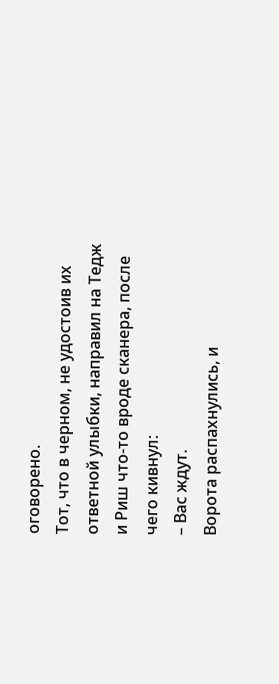оговорено.
Тот, что в черном, не удостоив их ответной улыбки, направил на Тедж и Риш что-то вроде сканера, после чего кивнул:
– Вас ждут.
Ворота распахнулись, и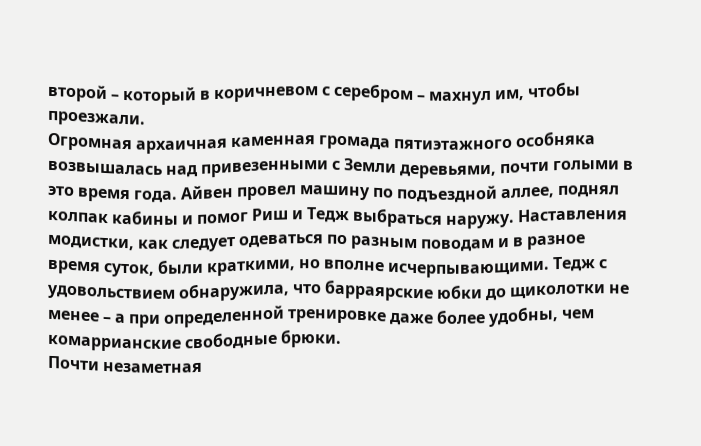второй – который в коричневом с серебром – махнул им, чтобы проезжали.
Огромная архаичная каменная громада пятиэтажного особняка возвышалась над привезенными с Земли деревьями, почти голыми в это время года. Айвен провел машину по подъездной аллее, поднял колпак кабины и помог Риш и Тедж выбраться наружу. Наставления модистки, как следует одеваться по разным поводам и в разное время суток, были краткими, но вполне исчерпывающими. Тедж с удовольствием обнаружила, что барраярские юбки до щиколотки не менее – а при определенной тренировке даже более удобны, чем комаррианские свободные брюки.
Почти незаметная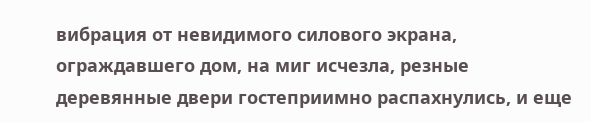вибрация от невидимого силового экрана, ограждавшего дом, на миг исчезла, резные деревянные двери гостеприимно распахнулись, и еще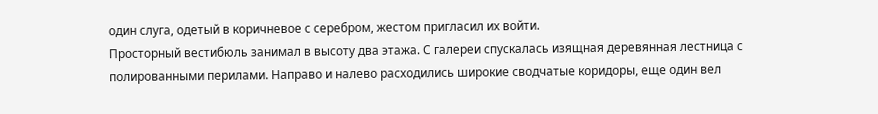один слуга, одетый в коричневое с серебром, жестом пригласил их войти.
Просторный вестибюль занимал в высоту два этажа. С галереи спускалась изящная деревянная лестница с полированными перилами. Направо и налево расходились широкие сводчатые коридоры, еще один вел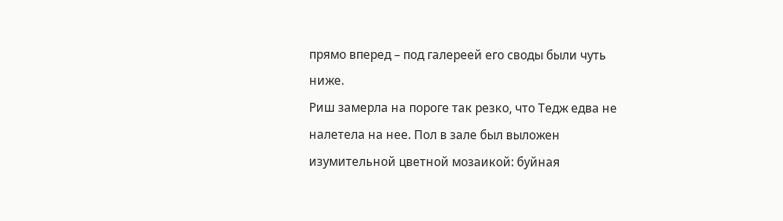прямо вперед – под галереей его своды были чуть ниже.
Риш замерла на пороге так резко, что Тедж едва не налетела на нее. Пол в зале был выложен изумительной цветной мозаикой: буйная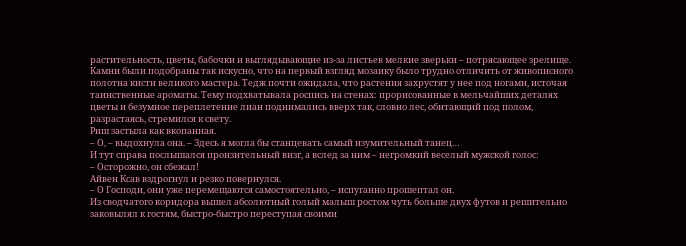растительность, цветы, бабочки и выглядывающие из-за листьев мелкие зверьки – потрясающее зрелище. Камни были подобраны так искусно, что на первый взгляд мозаику было трудно отличить от живописного полотна кисти великого мастера. Тедж почти ожидала, что растения захрустят у нее под ногами, источая таинственные ароматы. Тему подхватывала роспись на стенах: прорисованные в мельчайших деталях цветы и безумное переплетение лиан поднимались вверх так, словно лес, обитающий под полом, разрастаясь, стремился к свету.
Риш застыла как вкопанная.
– О, – выдохнула она. – Здесь я могла бы станцевать самый изумительный танец…
И тут справа послышался пронзительный визг, а вслед за ним – негромкий веселый мужской голос:
– Осторожно, он сбежал!
Айвен Ксав вздрогнул и резко повернулся.
– О Господи, они уже перемещаются самостоятельно, – испуганно прошептал он.
Из сводчатого коридора вышел абсолютный голый малыш ростом чуть больше двух футов и решительно заковылял к гостям, быстро-быстро переступая своими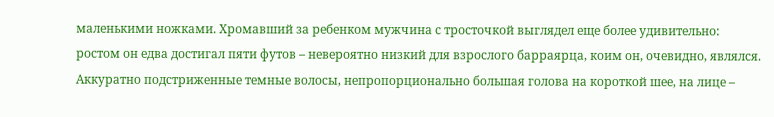маленькими ножками. Хромавший за ребенком мужчина с тросточкой выглядел еще более удивительно: ростом он едва достигал пяти футов – невероятно низкий для взрослого барраярца, коим он, очевидно, являлся. Аккуратно подстриженные темные волосы, непропорционально большая голова на короткой шее, на лице –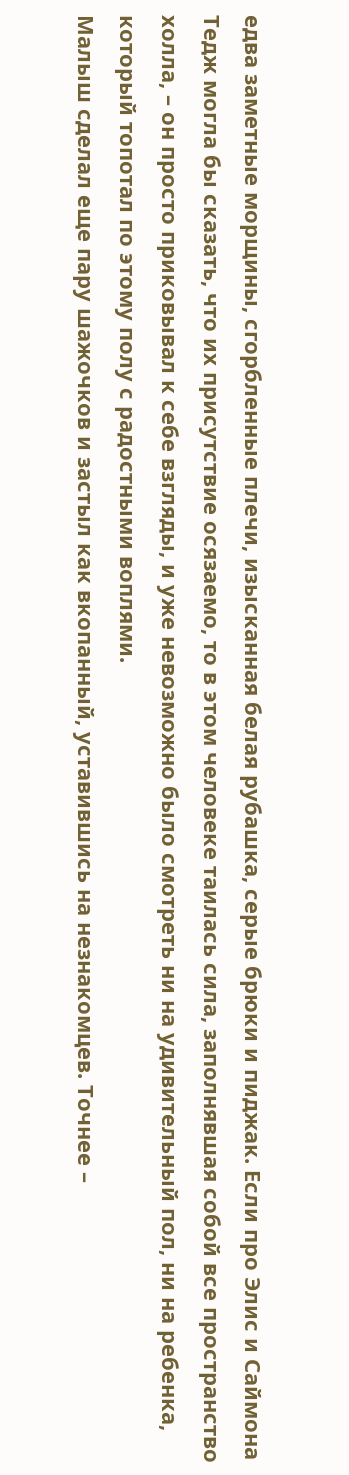едва заметные морщины, сгорбленные плечи, изысканная белая рубашка, серые брюки и пиджак. Если про Элис и Саймона Тедж могла бы сказать, что их присутствие осязаемо, то в этом человеке таилась сила, заполнявшая собой все пространство холла, – он просто приковывал к себе взгляды, и уже невозможно было смотреть ни на удивительный пол, ни на ребенка, который топотал по этому полу с радостными воплями.
Малыш сделал еще пару шажочков и застыл как вкопанный, уставившись на незнакомцев. Точнее –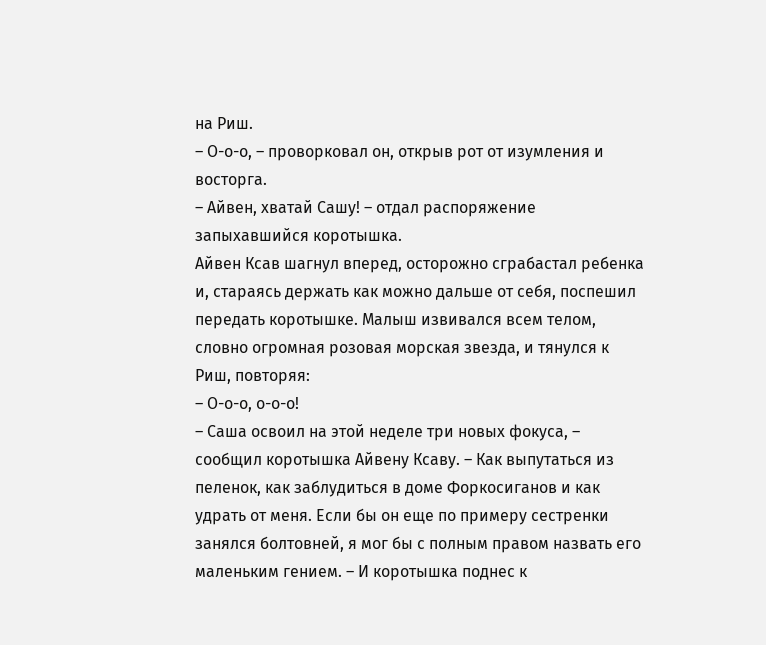на Риш.
– О-о-о, – проворковал он, открыв рот от изумления и восторга.
– Айвен, хватай Сашу! – отдал распоряжение запыхавшийся коротышка.
Айвен Ксав шагнул вперед, осторожно сграбастал ребенка и, стараясь держать как можно дальше от себя, поспешил передать коротышке. Малыш извивался всем телом, словно огромная розовая морская звезда, и тянулся к Риш, повторяя:
– О-о-о, о-о-о!
– Саша освоил на этой неделе три новых фокуса, – сообщил коротышка Айвену Ксаву. – Как выпутаться из пеленок, как заблудиться в доме Форкосиганов и как удрать от меня. Если бы он еще по примеру сестренки занялся болтовней, я мог бы с полным правом назвать его маленьким гением. – И коротышка поднес к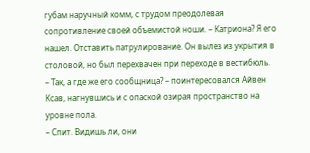губам наручный комм, с трудом преодолевая сопротивление своей объемистой ноши. – Катриона? Я его нашел. Отставить патрулирование. Он вылез из укрытия в столовой, но был перехвачен при переходе в вестибюль.
– Так, а где же его сообщница? – поинтересовался Айвен Ксав, нагнувшись и с опаской озирая пространство на уровне пола.
– Спит. Видишь ли, они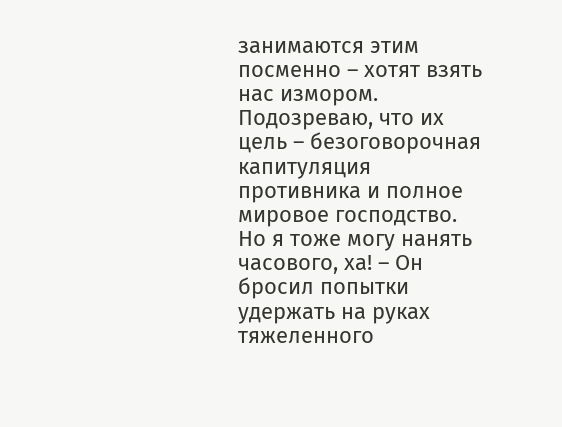занимаются этим посменно – хотят взять нас измором. Подозреваю, что их цель – безоговорочная капитуляция противника и полное мировое господство. Но я тоже могу нанять часового, ха! – Он бросил попытки удержать на руках тяжеленного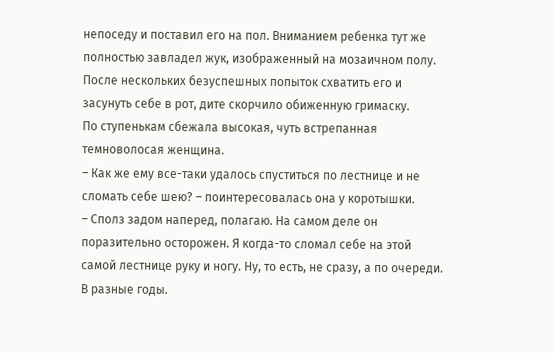непоседу и поставил его на пол. Вниманием ребенка тут же полностью завладел жук, изображенный на мозаичном полу. После нескольких безуспешных попыток схватить его и засунуть себе в рот, дите скорчило обиженную гримаску.
По ступенькам сбежала высокая, чуть встрепанная темноволосая женщина.
– Как же ему все-таки удалось спуститься по лестнице и не сломать себе шею? – поинтересовалась она у коротышки.
– Сполз задом наперед, полагаю. На самом деле он поразительно осторожен. Я когда-то сломал себе на этой самой лестнице руку и ногу. Ну, то есть, не сразу, а по очереди. В разные годы.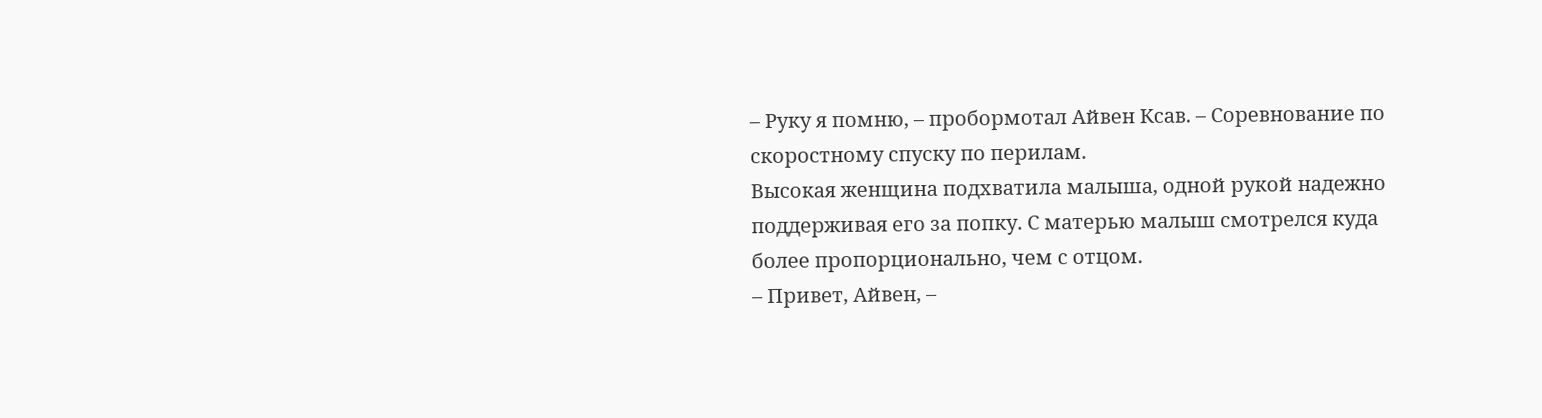– Руку я помню, – пробормотал Айвен Ксав. – Соревнование по скоростному спуску по перилам.
Высокая женщина подхватила малыша, одной рукой надежно поддерживая его за попку. С матерью малыш смотрелся куда более пропорционально, чем с отцом.
– Привет, Айвен, –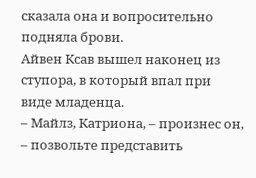сказала она и вопросительно подняла брови.
Айвен Ксав вышел наконец из ступора, в который впал при виде младенца.
– Майлз, Катриона, – произнес он, – позвольте представить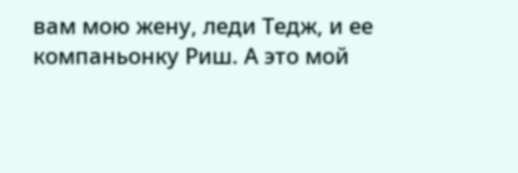вам мою жену, леди Тедж, и ее компаньонку Риш. А это мой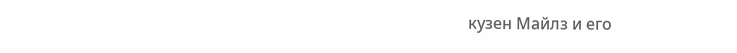кузен Майлз и его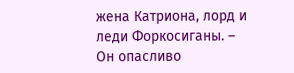жена Катриона, лорд и леди Форкосиганы. – Он опасливо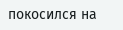покосился на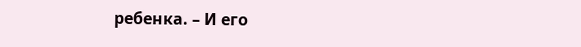ребенка. – И его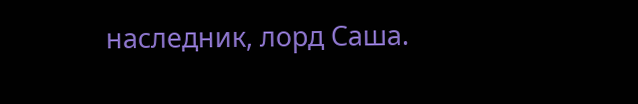наследник, лорд Саша.